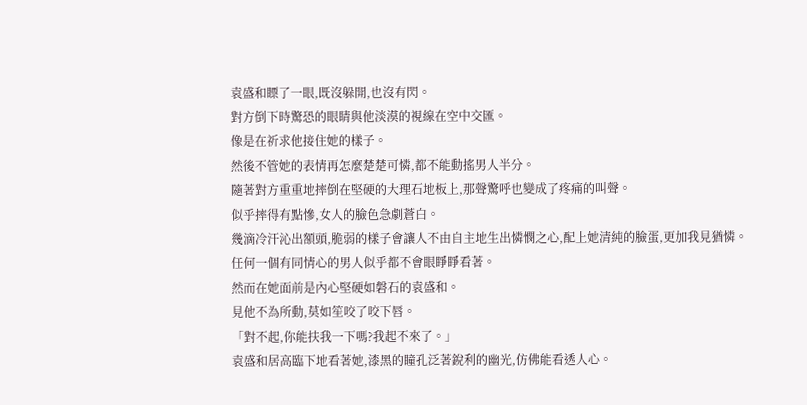袁盛和瞟了一眼,既沒躲開,也沒有閃。
對方倒下時驚恐的眼睛與他淡漠的視線在空中交匯。
像是在祈求他接住她的樣子。
然後不管她的表情再怎麼楚楚可憐,都不能動搖男人半分。
隨著對方重重地摔倒在堅硬的大理石地板上,那聲驚呼也變成了疼痛的叫聲。
似乎摔得有點慘,女人的臉色急劇蒼白。
幾滴冷汗沁出額頭,脆弱的樣子會讓人不由自主地生出憐憫之心,配上她清純的臉蛋,更加我見猶憐。
任何一個有同情心的男人似乎都不會眼睜睜看著。
然而在她面前是內心堅硬如磐石的袁盛和。
見他不為所動,莫如笙咬了咬下唇。
「對不起,你能扶我一下嗎?我起不來了。」
袁盛和居高臨下地看著她,漆黑的瞳孔泛著銳利的幽光,仿佛能看透人心。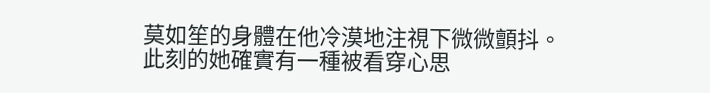莫如笙的身體在他冷漠地注視下微微顫抖。
此刻的她確實有一種被看穿心思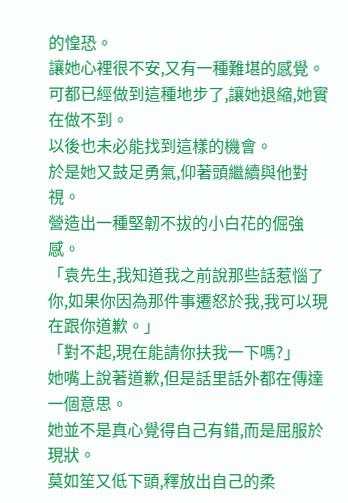的惶恐。
讓她心裡很不安,又有一種難堪的感覺。
可都已經做到這種地步了,讓她退縮,她實在做不到。
以後也未必能找到這樣的機會。
於是她又鼓足勇氣,仰著頭繼續與他對視。
營造出一種堅韌不拔的小白花的倔強感。
「袁先生,我知道我之前說那些話惹惱了你,如果你因為那件事遷怒於我,我可以現在跟你道歉。」
「對不起,現在能請你扶我一下嗎?」
她嘴上說著道歉,但是話里話外都在傳達一個意思。
她並不是真心覺得自己有錯,而是屈服於現狀。
莫如笙又低下頭,釋放出自己的柔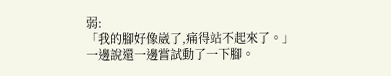弱:
「我的腳好像崴了,痛得站不起來了。」
一邊說還一邊嘗試動了一下腳。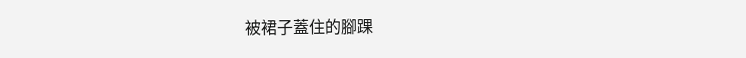被裙子蓋住的腳踝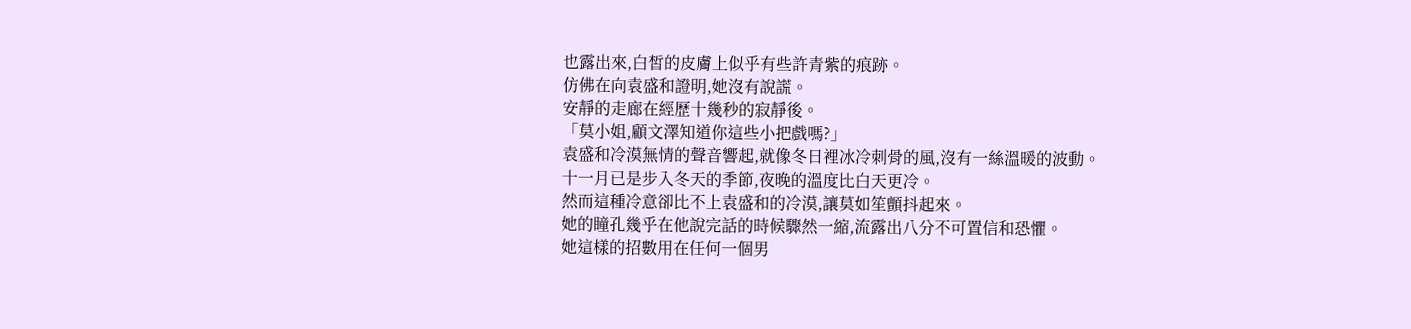也露出來,白皙的皮膚上似乎有些許青紫的痕跡。
仿佛在向袁盛和證明,她沒有說謊。
安靜的走廊在經歷十幾秒的寂靜後。
「莫小姐,顧文澤知道你這些小把戲嗎?」
袁盛和冷漠無情的聲音響起,就像冬日裡冰冷刺骨的風,沒有一絲溫暖的波動。
十一月已是步入冬天的季節,夜晚的溫度比白天更冷。
然而這種冷意卻比不上袁盛和的冷漠,讓莫如笙顫抖起來。
她的瞳孔幾乎在他說完話的時候驟然一縮,流露出八分不可置信和恐懼。
她這樣的招數用在任何一個男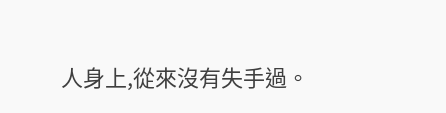人身上,從來沒有失手過。